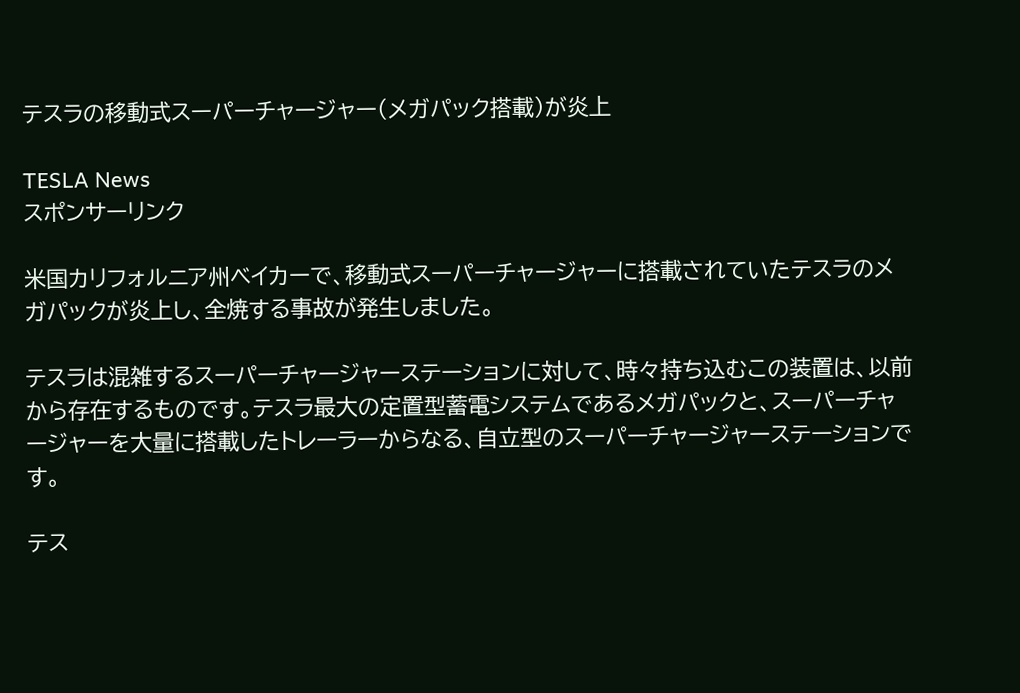テスラの移動式スーパーチャージャー(メガパック搭載)が炎上

TESLA News
スポンサーリンク

米国カリフォルニア州ベイカーで、移動式スーパーチャージャーに搭載されていたテスラのメガパックが炎上し、全焼する事故が発生しました。

テスラは混雑するスーパーチャージャーステーションに対して、時々持ち込むこの装置は、以前から存在するものです。テスラ最大の定置型蓄電システムであるメガパックと、スーパーチャージャーを大量に搭載したトレーラーからなる、自立型のスーパーチャージャーステーションです。

テス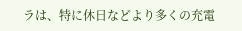ラは、特に休日などより多くの充電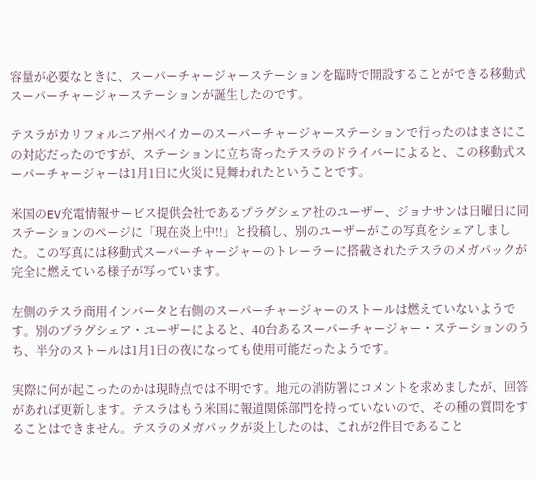容量が必要なときに、スーパーチャージャーステーションを臨時で開設することができる移動式スーパーチャージャーステーションが誕生したのです。

テスラがカリフォルニア州ベイカーのスーパーチャージャーステーションで行ったのはまさにこの対応だったのですが、ステーションに立ち寄ったテスラのドライバーによると、この移動式スーパーチャージャーは1月1日に火災に見舞われたということです。

米国のEV充電情報サービス提供会社であるプラグシェア社のユーザー、ジョナサンは日曜日に同ステーションのページに「現在炎上中!!」と投稿し、別のユーザーがこの写真をシェアしました。この写真には移動式スーパーチャージャーのトレーラーに搭載されたテスラのメガパックが完全に燃えている様子が写っています。

左側のテスラ商用インバータと右側のスーパーチャージャーのストールは燃えていないようです。別のプラグシェア・ユーザーによると、40台あるスーパーチャージャー・ステーションのうち、半分のストールは1月1日の夜になっても使用可能だったようです。

実際に何が起こったのかは現時点では不明です。地元の消防署にコメントを求めましたが、回答があれば更新します。テスラはもう米国に報道関係部門を持っていないので、その種の質問をすることはできません。テスラのメガパックが炎上したのは、これが2件目であること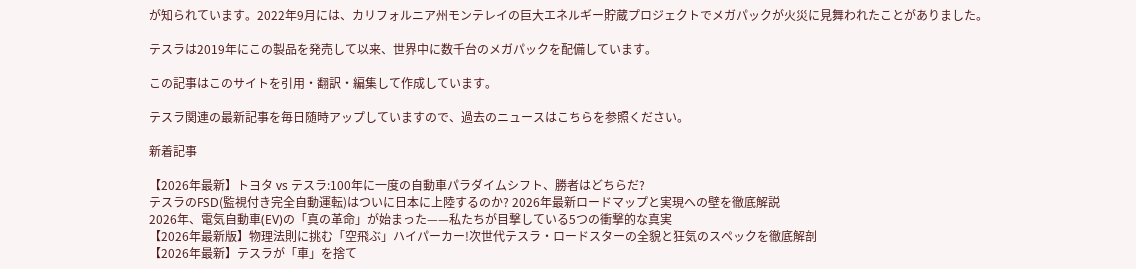が知られています。2022年9月には、カリフォルニア州モンテレイの巨大エネルギー貯蔵プロジェクトでメガパックが火災に見舞われたことがありました。

テスラは2019年にこの製品を発売して以来、世界中に数千台のメガパックを配備しています。

この記事はこのサイトを引用・翻訳・編集して作成しています。

テスラ関連の最新記事を毎日随時アップしていますので、過去のニュースはこちらを参照ください。

新着記事

【2026年最新】トヨタ vs テスラ:100年に一度の自動車パラダイムシフト、勝者はどちらだ?
テスラのFSD(監視付き完全自動運転)はついに日本に上陸するのか? 2026年最新ロードマップと実現への壁を徹底解説
2026年、電気自動車(EV)の「真の革命」が始まった——私たちが目撃している5つの衝撃的な真実
【2026年最新版】物理法則に挑む「空飛ぶ」ハイパーカー!次世代テスラ・ロードスターの全貌と狂気のスペックを徹底解剖
【2026年最新】テスラが「車」を捨て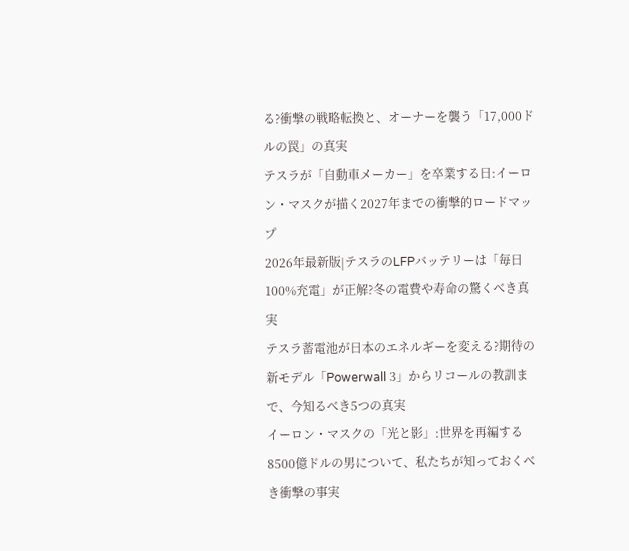る?衝撃の戦略転換と、オーナーを襲う「17,000ドルの罠」の真実
テスラが「自動車メーカー」を卒業する日:イーロン・マスクが描く2027年までの衝撃的ロードマップ
2026年最新版|テスラのLFPバッテリーは「毎日100%充電」が正解?冬の電費や寿命の驚くべき真実
テスラ蓄電池が日本のエネルギーを変える?期待の新モデル「Powerwall 3」からリコールの教訓まで、今知るべき5つの真実
イーロン・マスクの「光と影」:世界を再編する8500億ドルの男について、私たちが知っておくべき衝撃の事実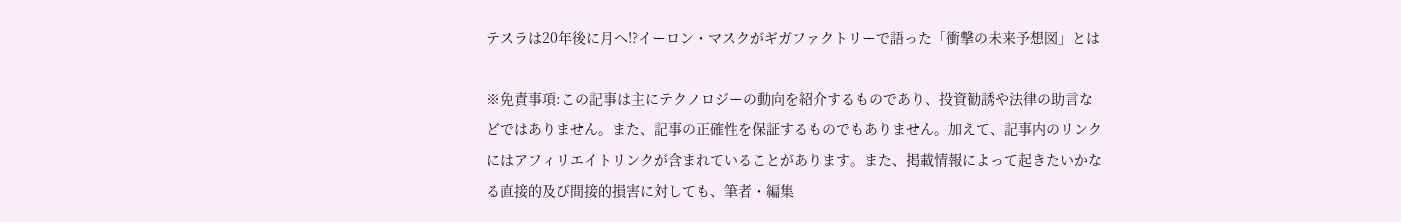テスラは20年後に月へ!?イーロン・マスクがギガファクトリーで語った「衝撃の未来予想図」とは

※免責事項:この記事は主にテクノロジーの動向を紹介するものであり、投資勧誘や法律の助言などではありません。また、記事の正確性を保証するものでもありません。加えて、記事内のリンクにはアフィリエイトリンクが含まれていることがあります。また、掲載情報によって起きたいかなる直接的及び間接的損害に対しても、筆者・編集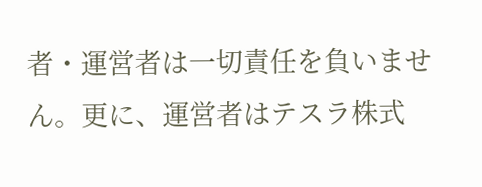者・運営者は一切責任を負いません。更に、運営者はテスラ株式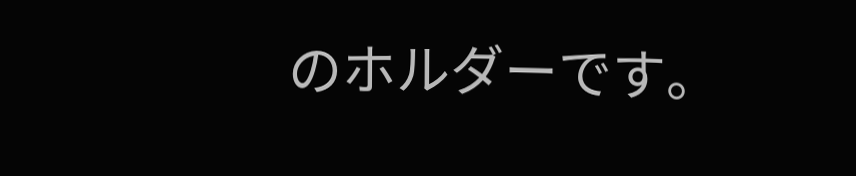のホルダーです。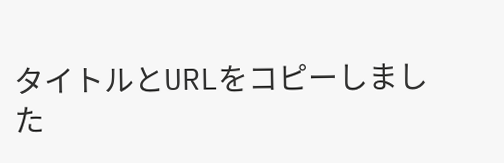タイトルとURLをコピーしました